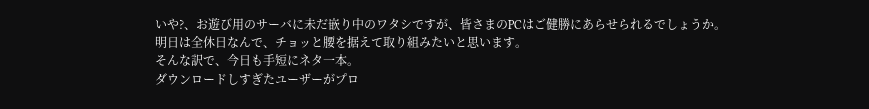いや?、お遊び用のサーバに未だ嵌り中のワタシですが、皆さまのPCはご健勝にあらせられるでしょうか。
明日は全休日なんで、チョッと腰を据えて取り組みたいと思います。
そんな訳で、今日も手短にネタ一本。
ダウンロードしすぎたユーザーがプロ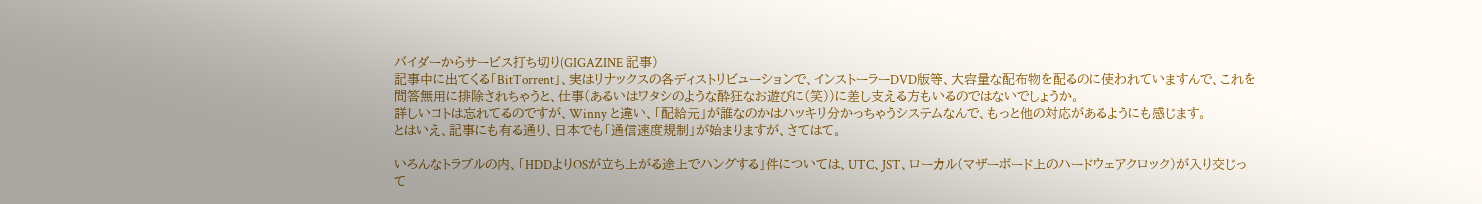バイダーからサービス打ち切り(GIGAZINE 記事)
記事中に出てくる「BitTorrent」、実はリナックスの各ディストリビューションで、インストーラーDVD版等、大容量な配布物を配るのに使われていますんで、これを問答無用に排除されちゃうと、仕事(あるいはワタシのような酔狂なお遊びに(笑))に差し支える方もいるのではないでしょうか。
詳しいコトは忘れてるのですが、Winny と違い、「配給元」が誰なのかはハッキリ分かっちゃうシステムなんで、もっと他の対応があるようにも感じます。
とはいえ、記事にも有る通り、日本でも「通信速度規制」が始まりますが、さてはて。

いろんなトラブルの内、「HDDよりOSが立ち上がる途上でハングする」件については、UTC、JST、ローカル(マザーボード上のハードウェアクロック)が入り交じって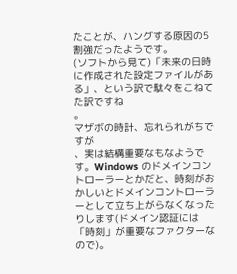たことが、ハングする原因の5割強だったようです。
(ソフトから見て)「未来の日時に作成された設定ファイルがある」、という訳で駄々をこねてた訳ですね
。
マザボの時計、忘れられがちですが
、実は結構重要なもなようです。Windows のドメインコントローラーとかだと、時刻がおかしいとドメインコントローラーとして立ち上がらなくなったりします(ドメイン認証には「時刻」が重要なファクターなので)。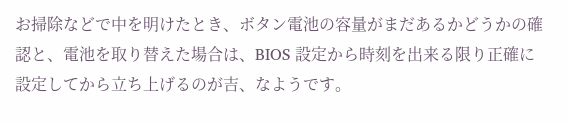お掃除などで中を明けたとき、ボタン電池の容量がまだあるかどうかの確認と、電池を取り替えた場合は、BIOS 設定から時刻を出来る限り正確に設定してから立ち上げるのが吉、なようです。